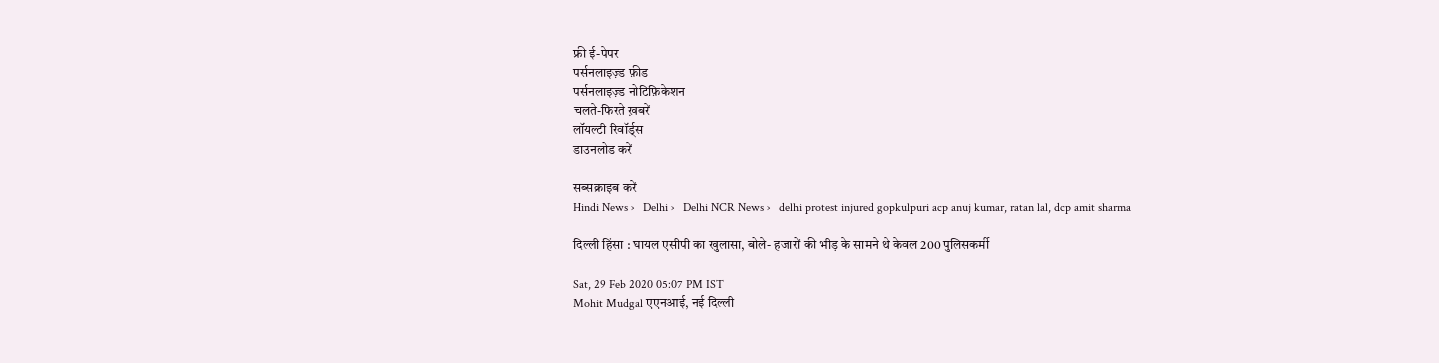फ्री ई-पेपर
पर्सनलाइज़्ड फ़ीड
पर्सनलाइज़्ड नोटिफ़िकेशन
चलते-फिरते ख़बरें
लॉयल्टी रिवॉर्ड्स
डाउनलोड करें

सब्सक्राइब करें
Hindi News ›   Delhi ›   Delhi NCR News ›   delhi protest injured gopkulpuri acp anuj kumar, ratan lal, dcp amit sharma

दिल्ली हिंसा : घायल एसीपी का खुलासा, बोले- हजारों की भीड़ के सामने थे केवल 200 पुलिसकर्मी

Sat, 29 Feb 2020 05:07 PM IST
Mohit Mudgal एएनआई, नई दिल्ली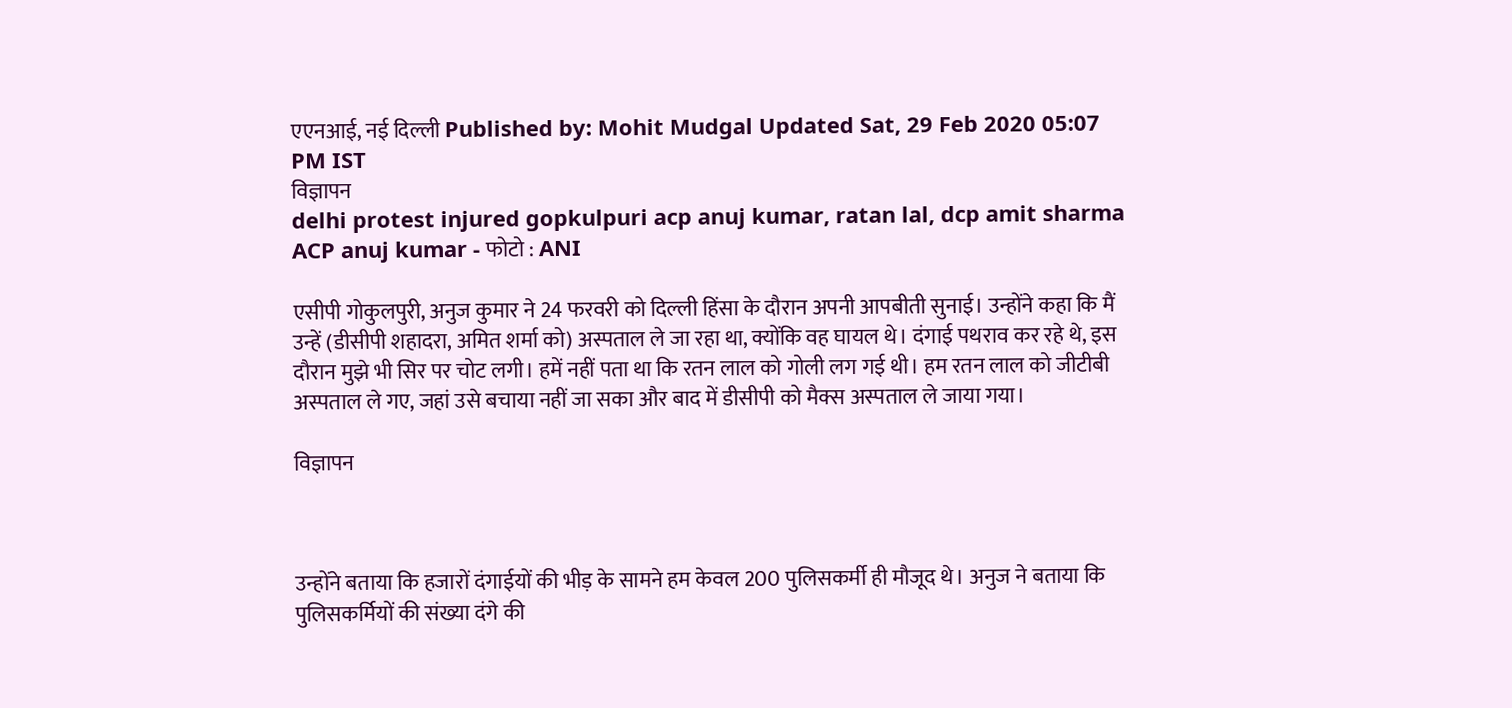एएनआई, नई दिल्ली Published by: Mohit Mudgal Updated Sat, 29 Feb 2020 05:07 PM IST
विज्ञापन
delhi protest injured gopkulpuri acp anuj kumar, ratan lal, dcp amit sharma
ACP anuj kumar - फोटो : ANI

एसीपी गोकुलपुरी, अनुज कुमार ने 24 फरवरी को दिल्ली हिंसा के दौरान अपनी आपबीती सुनाई। उन्होंने कहा कि मैं उन्हें (डीसीपी शहादरा, अमित शर्मा को) अस्पताल ले जा रहा था, क्योंकि वह घायल थे। दंगाई पथराव कर रहे थे, इस दौरान मुझे भी सिर पर चोट लगी। हमें नहीं पता था कि रतन लाल को गोली लग गई थी। हम रतन लाल को जीटीबी अस्पताल ले गए, जहां उसे बचाया नहीं जा सका और बाद में डीसीपी को मैक्स अस्पताल ले जाया गया।

विज्ञापन



उन्होंने बताया कि हजारों दंगाईयों की भीड़ के सामने हम केवल 200 पुलिसकर्मी ही मौजूद थे। अनुज ने बताया कि पुलिसकर्मियों की संख्या दंगे की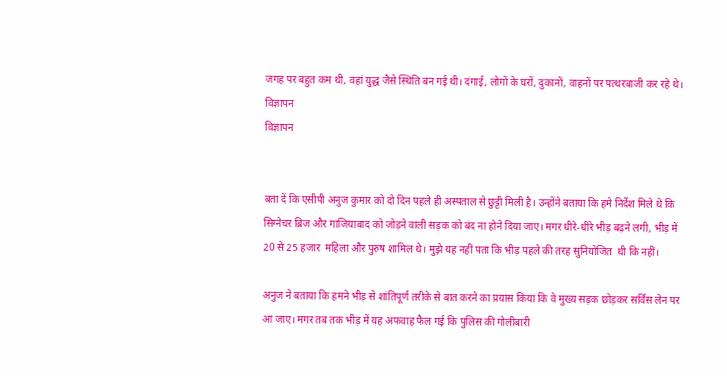जगह पर बहुत कम थी, वहां युद्ध जैसे स्थिति बन गई थी। दंगाई, लोगों के घरों, दुकानों, वाहनों पर पत्थरबाजी कर रहे थे।
विज्ञापन
विज्ञापन


बता दें कि एसीपी अनुज कुमार को दो दिन पहले ही अस्पताल से छुट्टी मिली है। उन्होंने बताया कि हमे निर्देश मिले थे कि सिग्नेचर ब्रिज और गाजियाबाद को जोड़ने वाली सड़क को बंद ना होने दिया जाए। मगर धीरे-धीरे भीड़ बढ़ने लगी, भीड़ में 20 से 25 हजार  महिला और पुरुष शामिल थे। मुझे यह नहीं पता कि भीड़ पहले की तरह सुनियोजित  थी कि नहीं।

अनुज ने बताया कि हमने भीड़ से शांतिपूर्ण तरीके से बात करने का प्रयास किया कि वे मुख्य सड़क छोड़कर सर्विस लेन पर आ जाए। मगर तब तक भीड़ में यह अफवाह फैल गई कि पुलिस की गोलीबारी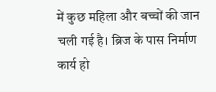में कुछ महिला और बच्चों की जान चली गई है। ब्रिज के पास निर्माण कार्य हो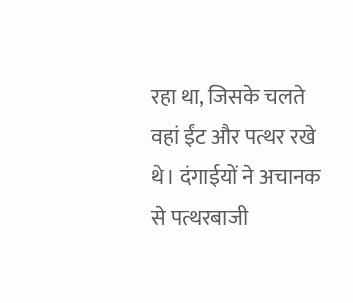रहा था, जिसके चलते वहां ईंट और पत्थर रखे थे। दंगाईयों ने अचानक से पत्थरबाजी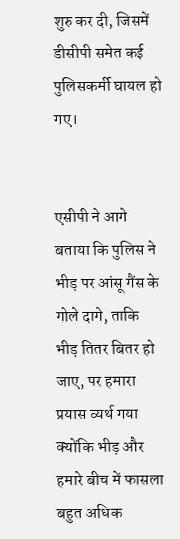शुरु कर दी, जिसमें डीसीपी समेत कई पुलिसकर्मी घायल हो गए।


एसीपी ने आगे बताया कि पुलिस ने भीड़ पर आंसू गैंस के गोले दागे, ताकि भीड़ तितर बितर हो जाए, पर हमारा प्रयास व्यर्थ गया क्योंकि भीड़ और हमारे बीच में फासला बहुत अधिक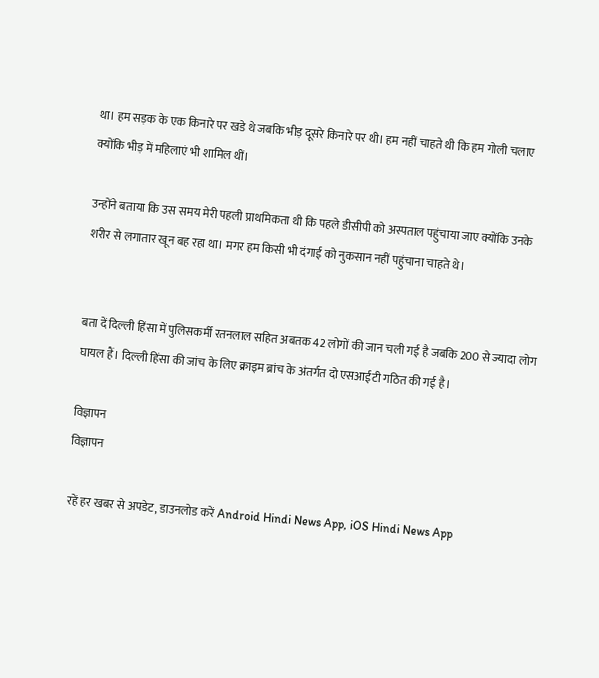था। हम सड़क के एक किनारे पर खडे थे जबकि भीड़ दूसरे किनारे पर थी। हम नहीं चाहते थी कि हम गोली चलाए क्योंकि भीड़ में महिलाएं भी शामिल थीं।

उन्होंने बताया कि उस समय मेरी पहली प्राथमिकता थी कि पहले डीसीपी को अस्पताल पहुंचाया जाए क्योंकि उनके शरीर से लगातार खून बह रहा था। मगर हम किसी भी दंगाई को नुकसान नहीं पहुंचाना चाहते थे।


बता दें दिल्ली हिंसा में पुलिसकर्मी रतनलाल सहित अबतक 42 लोगों की जान चली गई है जबकि 200 से ज्यादा लोग घायल हैं। दिल्ली हिंसा की जांच के लिए क्राइम ब्रांच के अंतर्गत दो एसआईटी गठित की गई है।

विज्ञापन
विज्ञापन

रहें हर खबर से अपडेट, डाउनलोड करें Android Hindi News App, iOS Hindi News App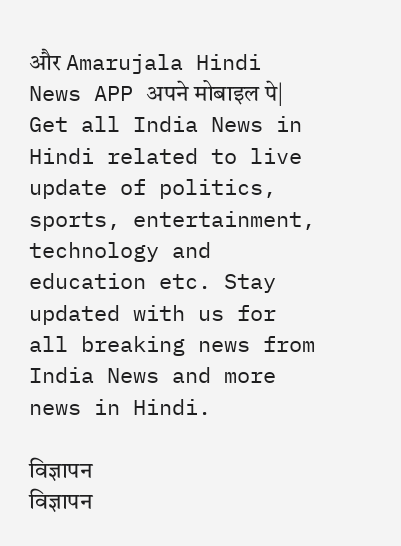और Amarujala Hindi News APP अपने मोबाइल पे|
Get all India News in Hindi related to live update of politics, sports, entertainment, technology and education etc. Stay updated with us for all breaking news from India News and more news in Hindi.

विज्ञापन
विज्ञापन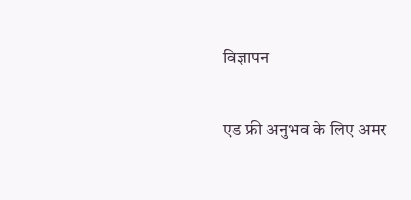विज्ञापन

एड फ्री अनुभव के लिए अमर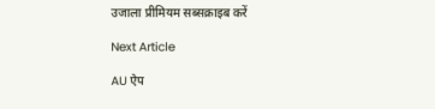उजाला प्रीमियम सब्सक्राइब करें

Next Article

AU ऐप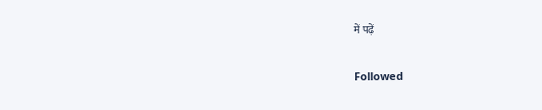में पढ़ें

Followed